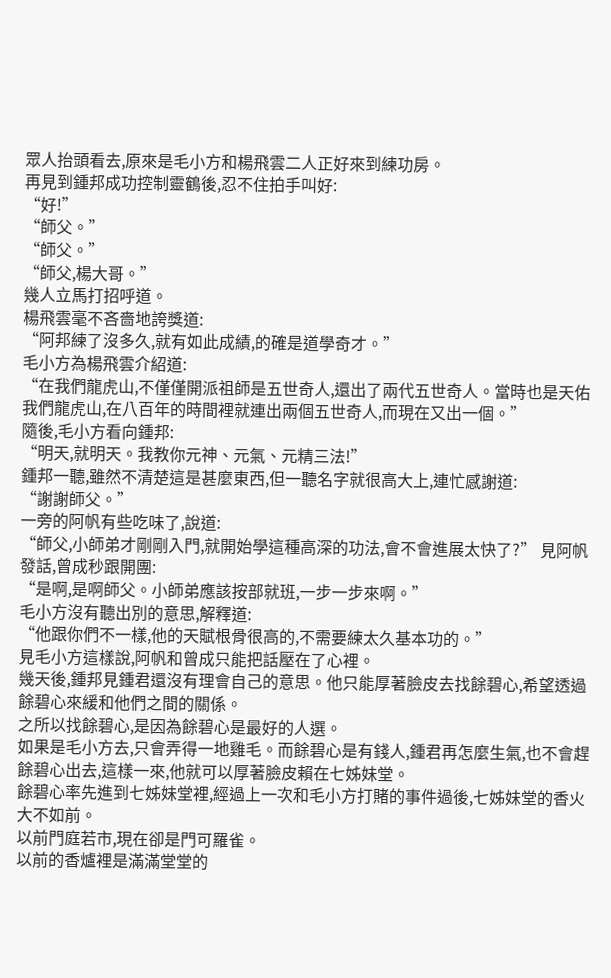眾人抬頭看去,原來是毛小方和楊飛雲二人正好來到練功房。
再見到鍾邦成功控制靈鶴後,忍不住拍手叫好:
“好!”
“師父。”
“師父。”
“師父,楊大哥。”
幾人立馬打招呼道。
楊飛雲毫不吝嗇地誇獎道:
“阿邦練了沒多久,就有如此成績,的確是道學奇才。”
毛小方為楊飛雲介紹道:
“在我們龍虎山,不僅僅開派祖師是五世奇人,還出了兩代五世奇人。當時也是天佑我們龍虎山,在八百年的時間裡就連出兩個五世奇人,而現在又出一個。”
隨後,毛小方看向鍾邦:
“明天,就明天。我教你元神、元氣、元精三法!”
鍾邦一聽,雖然不清楚這是甚麼東西,但一聽名字就很高大上,連忙感謝道:
“謝謝師父。”
一旁的阿帆有些吃味了,說道:
“師父,小師弟才剛剛入門,就開始學這種高深的功法,會不會進展太快了?” 見阿帆發話,曾成秒跟開團:
“是啊,是啊師父。小師弟應該按部就班,一步一步來啊。”
毛小方沒有聽出別的意思,解釋道:
“他跟你們不一樣,他的天賦根骨很高的,不需要練太久基本功的。”
見毛小方這樣說,阿帆和曾成只能把話壓在了心裡。
幾天後,鍾邦見鍾君還沒有理會自己的意思。他只能厚著臉皮去找餘碧心,希望透過餘碧心來緩和他們之間的關係。
之所以找餘碧心,是因為餘碧心是最好的人選。
如果是毛小方去,只會弄得一地雞毛。而餘碧心是有錢人,鍾君再怎麼生氣,也不會趕餘碧心出去,這樣一來,他就可以厚著臉皮賴在七姊妹堂。
餘碧心率先進到七姊妹堂裡,經過上一次和毛小方打賭的事件過後,七姊妹堂的香火大不如前。
以前門庭若市,現在卻是門可羅雀。
以前的香爐裡是滿滿堂堂的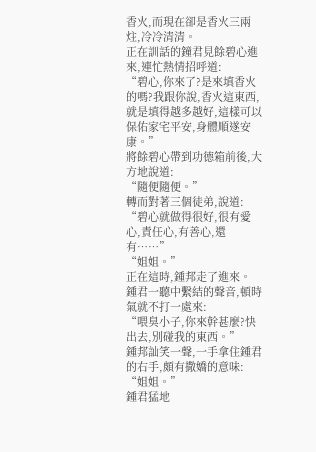香火,而現在卻是香火三兩炷,冷冷清清。
正在訓話的鐘君見餘碧心進來,連忙熱情招呼道:
“碧心,你來了?是來填香火的嗎?我跟你說,香火這東西,就是填得越多越好,這樣可以保佑家宅平安,身體順遂安康。”
將餘碧心帶到功德箱前後,大方地說道:
“隨便隨便。”
轉而對著三個徒弟,說道:
“碧心就做得很好,很有愛心,責任心,有善心,還有……”
“姐姐。”
正在這時,鍾邦走了進來。
鍾君一聽中繫結的聲音,頓時氣就不打一處來:
“喂臭小子,你來幹甚麼?快出去,別碰我的東西。”
鍾邦訕笑一聲,一手拿住鍾君的右手,頗有撒嬌的意味:
“姐姐。”
鍾君猛地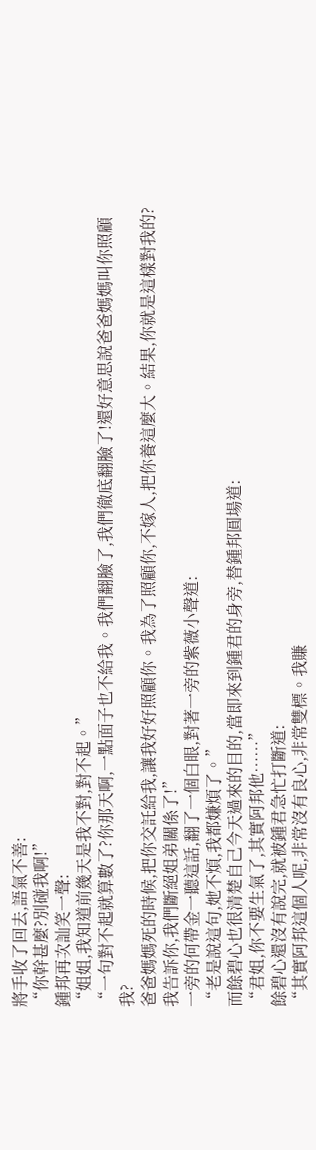將手收了回去,語氣不善:
“你幹甚麼?別碰我啊!”
鍾邦再次訕笑一聲:
“姐姐,我知道前幾天是我不對,對不起。”
“一句對不起就算數了?你那天啊,一點面子也不給我。我們翻臉了,我們徹底翻臉了!還好意思說爸爸媽媽叫你照顧我?
爸爸媽媽死的時候,把你交託給我,讓我好好照顧你。我為了照顧你,不嫁人,把你養這麼大。結果,你就是這樣對我的?
我告訴你,我們斷絕姐弟關係了!”
一旁的何帶金一聽這話,翻了一個白眼,對著一旁的紫薇小聲道:
“老是說這句,她不煩,我都嫌煩了。”
而餘碧心也很清楚自己今天過來的目的,當即來到鍾君的身旁,替鍾邦圓場道:
“君姐,你不要生氣了,其實阿邦他……”
餘碧心還沒有說完,就被鍾君急忙打斷道:
“其實阿邦這個人呢,非常沒有良心,非常雙標。我賺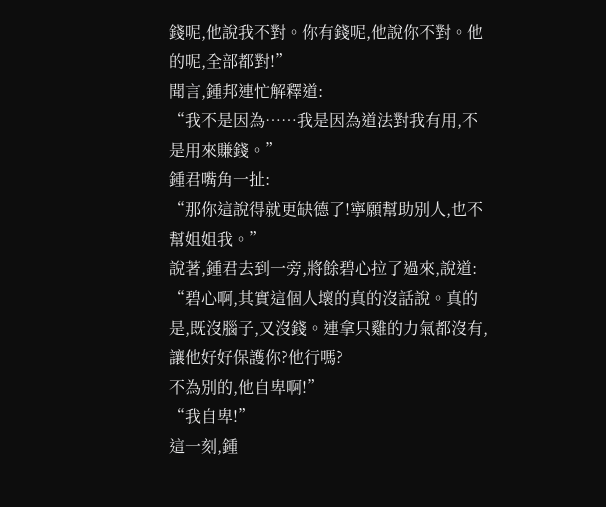錢呢,他說我不對。你有錢呢,他說你不對。他的呢,全部都對!”
聞言,鍾邦連忙解釋道:
“我不是因為……我是因為道法對我有用,不是用來賺錢。”
鍾君嘴角一扯:
“那你這說得就更缺德了!寧願幫助別人,也不幫姐姐我。”
說著,鍾君去到一旁,將餘碧心拉了過來,說道:
“碧心啊,其實這個人壞的真的沒話說。真的是,既沒腦子,又沒錢。連拿只雞的力氣都沒有,讓他好好保護你?他行嗎?
不為別的,他自卑啊!”
“我自卑!”
這一刻,鍾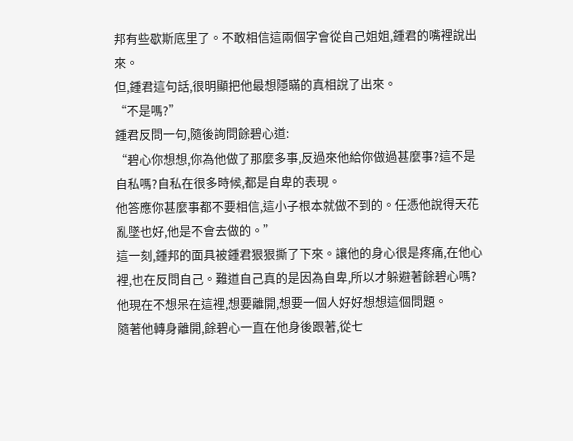邦有些歇斯底里了。不敢相信這兩個字會從自己姐姐,鍾君的嘴裡說出來。
但,鍾君這句話,很明顯把他最想隱瞞的真相說了出來。
“不是嗎?”
鍾君反問一句,隨後詢問餘碧心道:
“碧心你想想,你為他做了那麼多事,反過來他給你做過甚麼事?這不是自私嗎?自私在很多時候,都是自卑的表現。
他答應你甚麼事都不要相信,這小子根本就做不到的。任憑他說得天花亂墜也好,他是不會去做的。”
這一刻,鍾邦的面具被鍾君狠狠撕了下來。讓他的身心很是疼痛,在他心裡,也在反問自己。難道自己真的是因為自卑,所以才躲避著餘碧心嗎?
他現在不想呆在這裡,想要離開,想要一個人好好想想這個問題。
隨著他轉身離開,餘碧心一直在他身後跟著,從七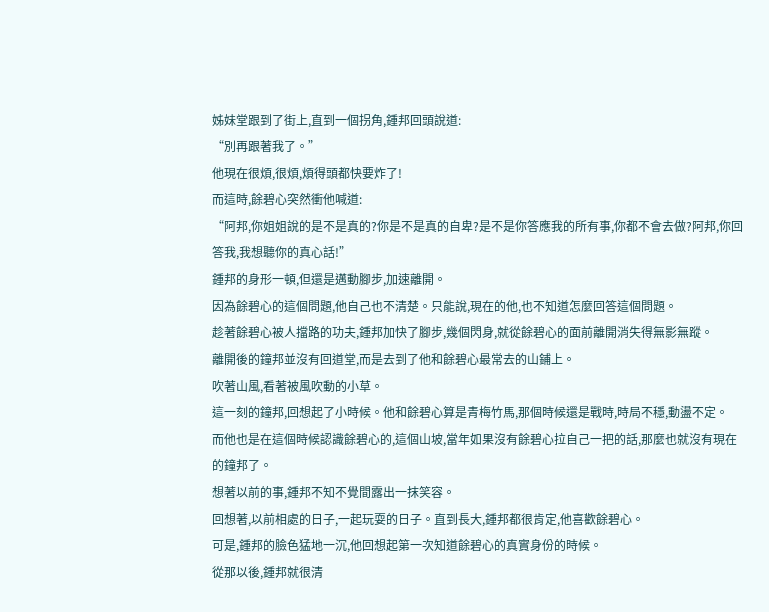姊妹堂跟到了街上,直到一個拐角,鍾邦回頭說道:
“別再跟著我了。”
他現在很煩,很煩,煩得頭都快要炸了!
而這時,餘碧心突然衝他喊道:
“阿邦,你姐姐說的是不是真的?你是不是真的自卑?是不是你答應我的所有事,你都不會去做?阿邦,你回答我,我想聽你的真心話!”
鍾邦的身形一頓,但還是邁動腳步,加速離開。
因為餘碧心的這個問題,他自己也不清楚。只能說,現在的他,也不知道怎麼回答這個問題。
趁著餘碧心被人擋路的功夫,鍾邦加快了腳步,幾個閃身,就從餘碧心的面前離開消失得無影無蹤。
離開後的鐘邦並沒有回道堂,而是去到了他和餘碧心最常去的山鋪上。
吹著山風,看著被風吹動的小草。
這一刻的鐘邦,回想起了小時候。他和餘碧心算是青梅竹馬,那個時候還是戰時,時局不穩,動盪不定。
而他也是在這個時候認識餘碧心的,這個山坡,當年如果沒有餘碧心拉自己一把的話,那麼也就沒有現在的鐘邦了。
想著以前的事,鍾邦不知不覺間露出一抹笑容。
回想著,以前相處的日子,一起玩耍的日子。直到長大,鍾邦都很肯定,他喜歡餘碧心。
可是,鍾邦的臉色猛地一沉,他回想起第一次知道餘碧心的真實身份的時候。
從那以後,鍾邦就很清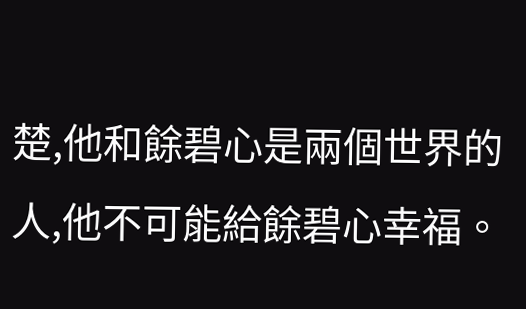楚,他和餘碧心是兩個世界的人,他不可能給餘碧心幸福。